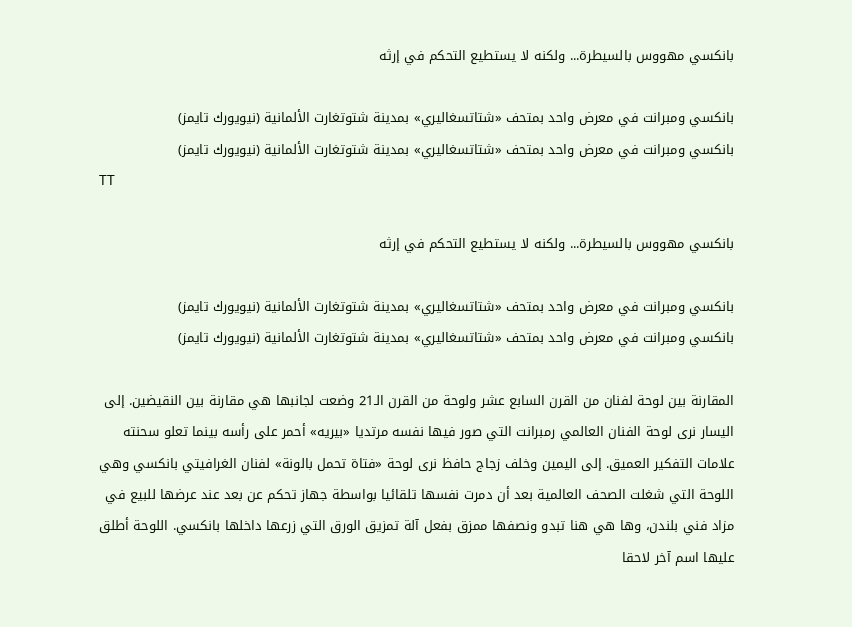بانكسي مهووس بالسيطرة... ولكنه لا يستطيع التحكم في إرثه

بانكسي ومبرانت في معرض واحد بمتحف «شتاتسغاليري» بمدينة شتوتغارت الألمانية (نيويورك تايمز)
بانكسي ومبرانت في معرض واحد بمتحف «شتاتسغاليري» بمدينة شتوتغارت الألمانية (نيويورك تايمز)
TT

بانكسي مهووس بالسيطرة... ولكنه لا يستطيع التحكم في إرثه

بانكسي ومبرانت في معرض واحد بمتحف «شتاتسغاليري» بمدينة شتوتغارت الألمانية (نيويورك تايمز)
بانكسي ومبرانت في معرض واحد بمتحف «شتاتسغاليري» بمدينة شتوتغارت الألمانية (نيويورك تايمز)

المقارنة بين لوحة لفنان من القرن السابع عشر ولوحة من القرن الـ21 وضعت لجانبها هي مقارنة بين النقيضين. إلى اليسار نرى لوحة الفنان العالمي رمبرانت التي صور فيها نفسه مرتديا «بيريه» أحمر على رأسه بينما تعلو سحنته علامات التفكير العميق. إلى اليمين وخلف زجاج حافظ نرى لوحة «فتاة تحمل بالونة» لفنان الغرافيتي بانكسي وهي اللوحة التي شغلت الصحف العالمية بعد أن دمرت نفسها تلقائيا بواسطة جهاز تحكم عن بعد عند عرضها للبيع في مزاد فني بلندن، وها هي هنا تبدو ونصفها ممزق بفعل آلة تمزيق الورق التي زرعها داخلها بانكسي. اللوحة أطلق عليها اسم آخر لاحقا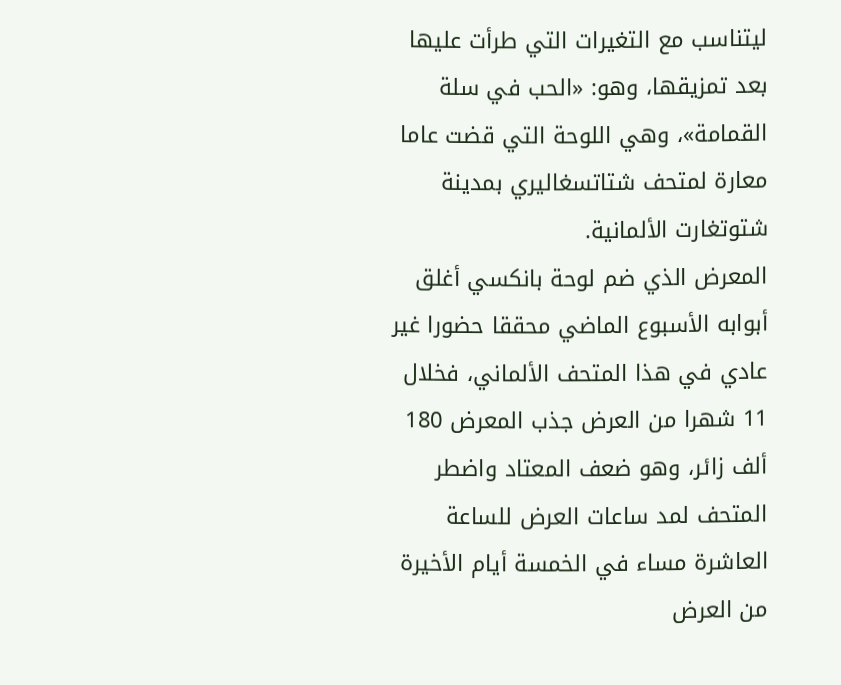ليتناسب مع التغيرات التي طرأت عليها بعد تمزيقها، وهو: «الحب في سلة القمامة»، وهي اللوحة التي قضت عاما معارة لمتحف شتاتسغاليري بمدينة شتوتغارت الألمانية.
المعرض الذي ضم لوحة بانكسي أغلق أبوابه الأسبوع الماضي محققا حضورا غير عادي في هذا المتحف الألماني، فخلال 11 شهرا من العرض جذب المعرض 180 ألف زائر، وهو ضعف المعتاد واضطر المتحف لمد ساعات العرض للساعة العاشرة مساء في الخمسة أيام الأخيرة من العرض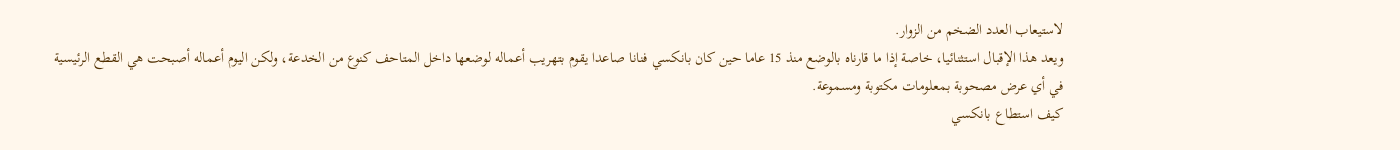لاستيعاب العدد الضخم من الزوار.
ويعد هذا الإقبال استثنائيا، خاصة إذا ما قارناه بالوضع منذ 15 عاما حين كان بانكسي فنانا صاعدا يقوم بتهريب أعماله لوضعها داخل المتاحف كنوع من الخدعة، ولكن اليوم أعماله أصبحت هي القطع الرئيسية في أي عرض مصحوبة بمعلومات مكتوبة ومسموعة.
كيف استطاع بانكسي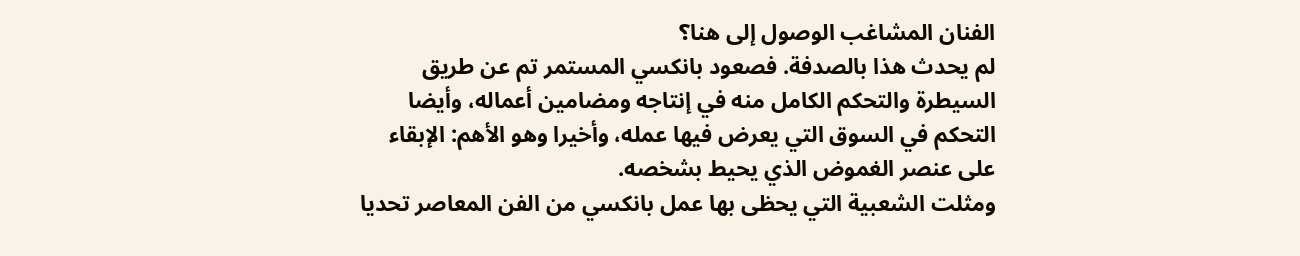الفنان المشاغب الوصول إلى هنا؟
لم يحدث هذا بالصدفة. فصعود بانكسي المستمر تم عن طريق السيطرة والتحكم الكامل منه في إنتاجه ومضامين أعماله، وأيضا التحكم في السوق التي يعرض فيها عمله، وأخيرا وهو الأهم: الإبقاء على عنصر الغموض الذي يحيط بشخصه.
ومثلت الشعبية التي يحظى بها عمل بانكسي من الفن المعاصر تحديا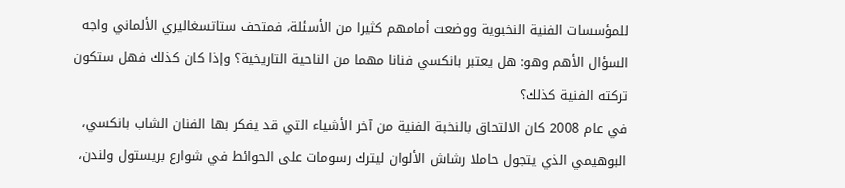للمؤسسات الفنية النخبوية ووضعت أمامهم كثيرا من الأسئلة، فمتحف ستاتسغاليري الألماني واجه السؤال الأهم وهو: هل يعتبر بانكسي فنانا مهما من الناحية التاريخية؟ وإذا كان كذلك فهل ستكون تركته الفنية كذلك؟
في عام 2008 كان الالتحاق بالنخبة الفنية من آخر الأشياء التي قد يفكر بها الفنان الشاب بانكسي، البوهيمي الذي يتجول حاملا رشاش الألوان ليترك رسومات على الحوائط في شوارع بريستول ولندن،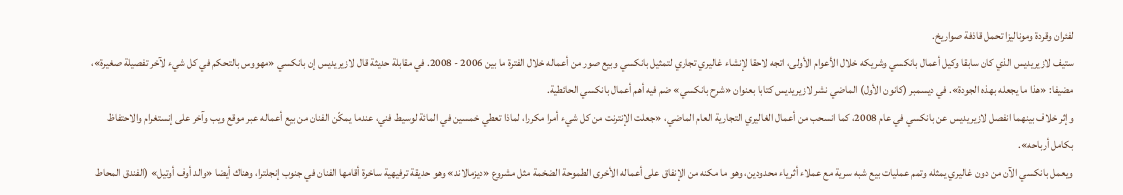لفئران وقردة وموناليزا تحمل قاذفة صواريخ.
ستيف لازيريديس الذي كان سابقا وكيل أعمال بانكسي وشريكه خلال الأعوام الأولى، اتجه لاحقا لإنشاء غاليري تجاري لتمثيل بانكسي وبيع صور من أعماله خلال الفترة ما بين 2006 - 2008. في مقابلة حديثة قال لازيريديس إن بانكسي «مهووس بالتحكم في كل شيء لآخر تفصيلة صغيرة»، مضيفا: «هذا ما يجعله بهذه الجودة». في ديسمبر (كانون الأول) الماضي نشر لازيريديس كتابا بعنوان «شرح بانكسي» ضم فيه أهم أعمال بانكسي الحائطية.
وإثر خلاف بينهما انفصل لازيريديس عن بانكسي في عام 2008، كما انسحب من أعمال الغاليري التجارية العام الماضي، «جعلت الإنترنت من كل شيء أمرا مكررا، لماذا تعطي خمسين في المائة لوسيط فني، عندما يمكّن الفنان من بيع أعماله عبر موقع ويب وآخر على إنستغرام والاحتفاظ بكامل أرباحه».
ويعمل بانكسي الآن من دون غاليري يمثله وتمم عمليات بيع شبه سرية مع عملاء أثرياء محدودين، وهو ما مكنه من الإنفاق على أعماله الأخرى الطموحة الضخمة مثل مشروع «ديزمالاند» وهو حديقة ترفيهية ساخرة أقامها الفنان في جنوب إنجلترا، وهناك أيضا «والد أوف أوتيل» (الفندق المحاط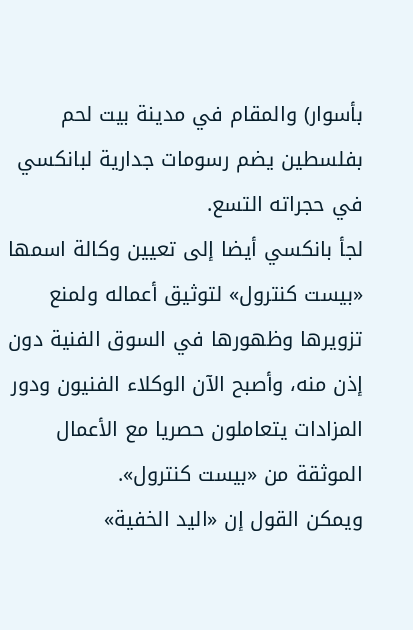بأسوار) والمقام في مدينة بيت لحم بفلسطين يضم رسومات جدارية لبانكسي في حجراته التسع.
لجأ بانكسي أيضا إلى تعيين وكالة اسمها «بيست كنترول» لتوثيق أعماله ولمنع تزويرها وظهورها في السوق الفنية دون إذن منه، وأصبح الآن الوكلاء الفنيون ودور المزادات يتعاملون حصريا مع الأعمال الموثقة من «بيست كنترول».
ويمكن القول إن «اليد الخفية»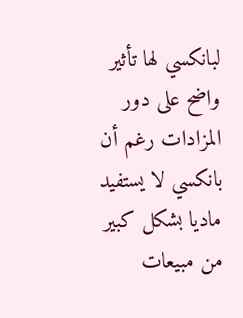لبانكسي لها تأثير واضح على دور المزادات رغم أن بانكسي لا يستفيد ماديا بشكل كبير من مبيعات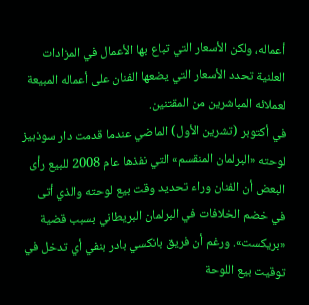أعماله، ولكن الأسعار التي تباع بها الأعمال في المزادات العلنية تحدد الأسعار التي يضعها الفنان على أعماله المبيعة لعملائه المباشرين من المقتنين.
في أكتوبر (تشرين الأول) الماضي عندما قدمت دار سوذبيز لوحته «البرلمان المنقسم» التي نفذها عام 2008 للبيع رأى البعض أن الفنان وراء تحديد وقت بيع لوحته والذي أتى في خضم الخلافات في البرلمان البريطاني بسبب قضية «بريكست». ورغم أن فريق بانكسي بادر بنفي أي تدخل في توقيت بيع اللوحة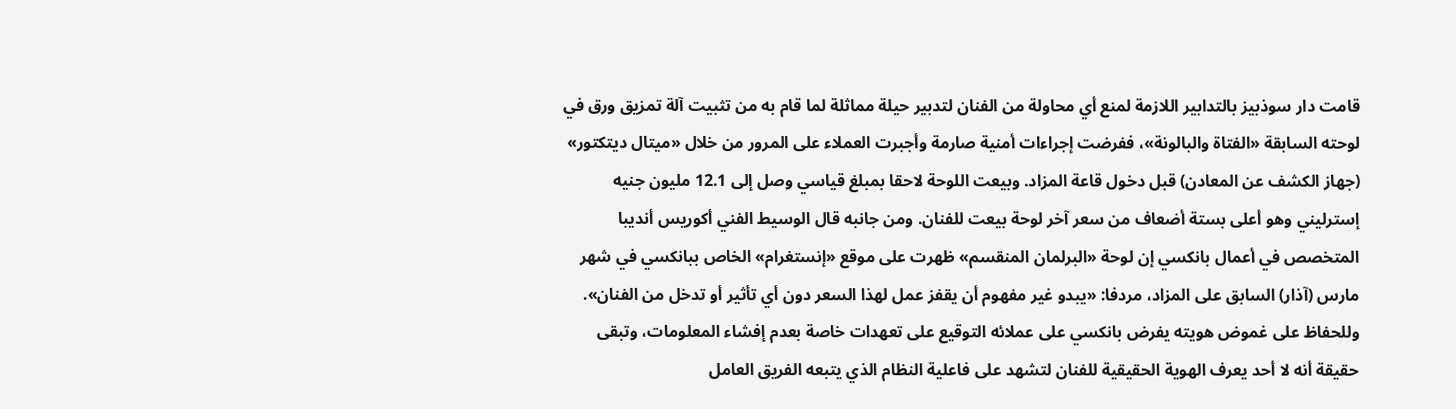قامت دار سوذبيز بالتدابير اللازمة لمنع أي محاولة من الفنان لتدبير حيلة مماثلة لما قام به من تثبيت آلة تمزيق ورق في لوحته السابقة «الفتاة والبالونة»، ففرضت إجراءات أمنية صارمة وأجبرت العملاء على المرور من خلال «ميتال ديتكتور» (جهاز الكشف عن المعادن) قبل دخول قاعة المزاد. وبيعت اللوحة لاحقا بمبلغ قياسي وصل إلى 12.1 مليون جنيه إسترليني وهو أعلى بستة أضعاف من سعر آخر لوحة بيعت للفنان. ومن جانبه قال الوسيط الفني أكوريس أنديبا المتخصص في أعمال بانكسي إن لوحة «البرلمان المنقسم» ظهرت على موقع «إنستغرام» الخاص ببانكسي في شهر مارس (آذار) السابق على المزاد، مردفا: «يبدو غير مفهوم أن يقفز عمل لهذا السعر دون أي تأثير أو تدخل من الفنان».
وللحفاظ على غموض هويته يفرض بانكسي على عملائه التوقيع على تعهدات خاصة بعدم إفشاء المعلومات، وتبقى حقيقة أنه لا أحد يعرف الهوية الحقيقية للفنان لتشهد على فاعلية النظام الذي يتبعه الفريق العامل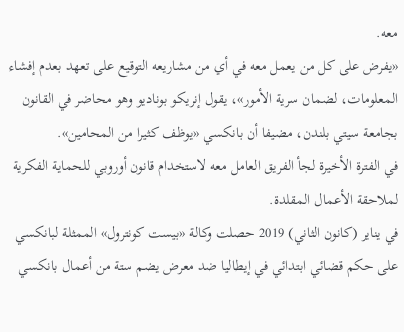معه.
«يفرض على كل من يعمل معه في أي من مشاريعه التوقيع على تعهد بعدم إفشاء المعلومات، لضمان سرية الأمور»، يقول إنريكو بوناديو وهو محاضر في القانون بجامعة سيتي بلندن، مضيفا أن بانكسي «يوظف كثيرا من المحامين».
في الفترة الأخيرة لجأ الفريق العامل معه لاستخدام قانون أوروبي للحماية الفكرية لملاحقة الأعمال المقلدة.
في يناير (كانون الثاني) 2019 حصلت وكالة «بيست كونترول» الممثلة لبانكسي على حكم قضائي ابتدائي في إيطاليا ضد معرض يضم ستة من أعمال بانكسي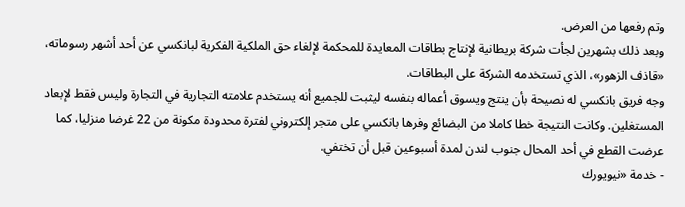وتم رفعها من العرض.
وبعد ذلك بشهرين لجأت شركة بريطانية لإنتاج بطاقات المعايدة للمحكمة لإلغاء حق الملكية الفكرية لبانكسي عن أحد أشهر رسوماته، «قاذف الزهور»، الذي تستخدمه الشركة على البطاقات.
وجه فريق بانكسي له نصيحة بأن ينتج ويسوق أعماله بنفسه ليثبت للجميع أنه يستخدم علامته التجارية في التجارة وليس فقط لإبعاد المستغلين. وكانت النتيجة خطا كاملا من البضائع وفرها بانكسي على متجر إلكتروني لفترة محدودة مكونة من 22 غرضا منزليا، كما عرضت القطع في أحد المحال جنوب لندن لمدة أسبوعين قبل أن تختفي.
- خدمة «نيويورك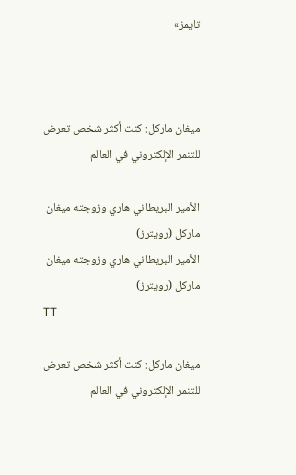تايمز»



ميغان ماركل: كنت أكثر شخص تعرض للتنمر الإلكتروني في العالم

الأمير البريطاني هاري وزوجته ميغان ماركل (رويترز)
الأمير البريطاني هاري وزوجته ميغان ماركل (رويترز)
TT

ميغان ماركل: كنت أكثر شخص تعرض للتنمر الإلكتروني في العالم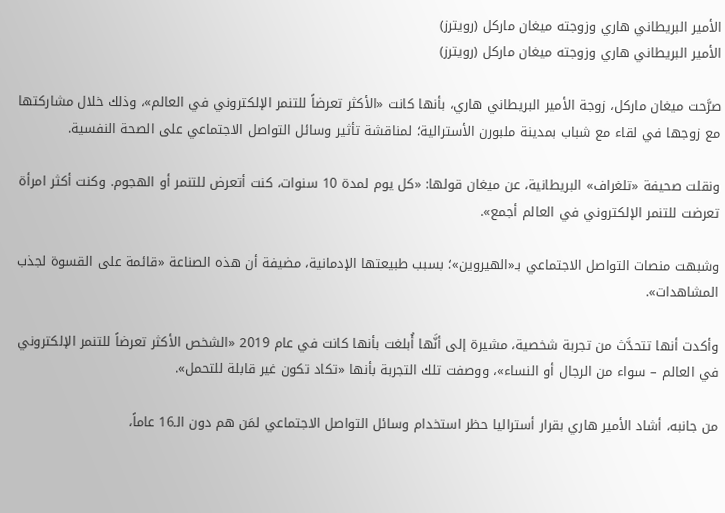الأمير البريطاني هاري وزوجته ميغان ماركل (رويترز)
الأمير البريطاني هاري وزوجته ميغان ماركل (رويترز)

صرَّحت ميغان ماركل، زوجة الأمير البريطاني هاري، بأنها كانت «الأكثر تعرضاً للتنمر الإلكتروني في العالم»، وذلك خلال مشاركتها مع زوجها في لقاء مع شباب بمدينة ملبورن الأسترالية؛ لمناقشة تأثير وسائل التواصل الاجتماعي على الصحة النفسية.

ونقلت صحيفة «تلغراف» البريطانية، عن ميغان قولها: «كل يوم لمدة 10 سنوات، كنت أتعرض للتنمر أو الهجوم. وكنت أكثر امرأة تعرضت للتنمر الإلكتروني في العالم أجمع».

وشبهت منصات التواصل الاجتماعي بـ«الهيروين»؛ بسبب طبيعتها الإدمانية، مضيفة أن هذه الصناعة «قائمة على القسوة لجذب المشاهدات».

وأكدت أنها تتحدَّث من تجربة شخصية، مشيرة إلى أنَّها أُبلغت بأنها كانت في عام 2019 «الشخص الأكثر تعرضاً للتنمر الإلكتروني في العالم – سواء من الرجال أو النساء»، ووصفت تلك التجربة بأنها «تكاد تكون غير قابلة للتحمل».

من جانبه، أشاد الأمير هاري بقرار أستراليا حظر استخدام وسائل التواصل الاجتماعي لمَن هم دون الـ16 عاماً،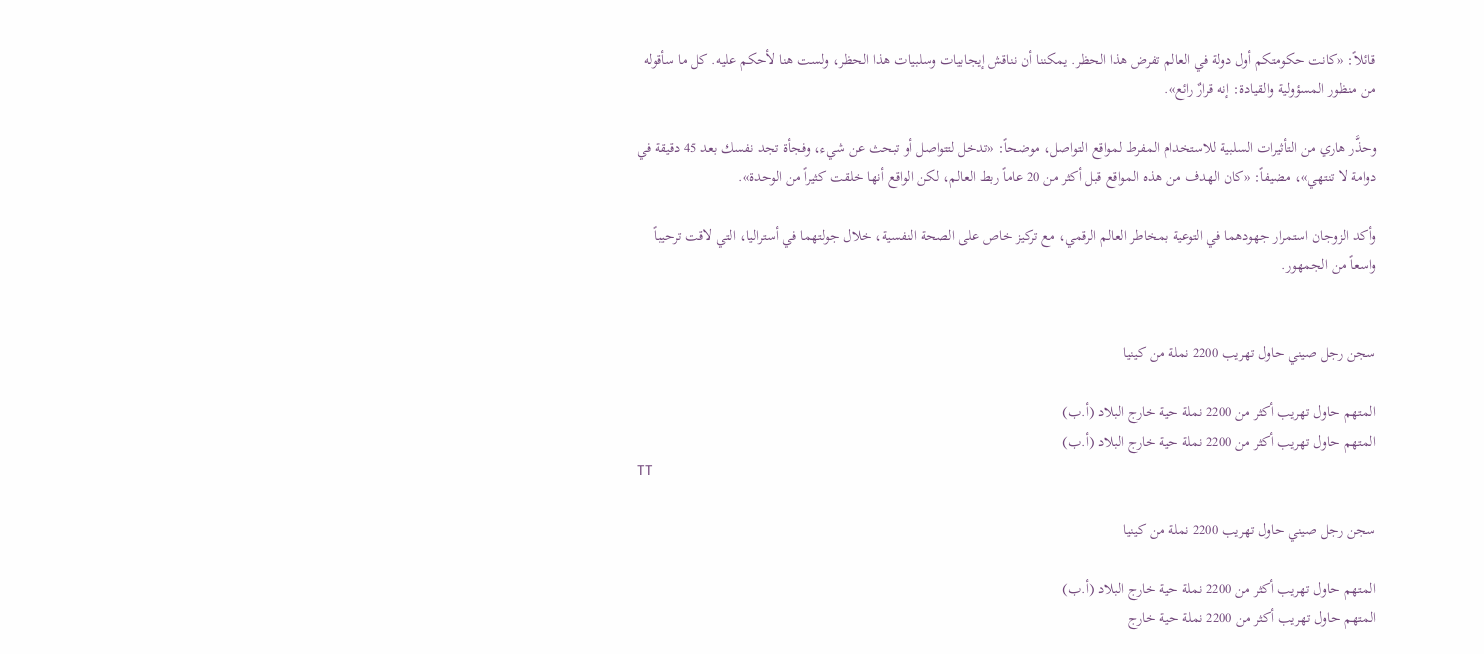قائلاً: «كانت حكومتكم أول دولة في العالم تفرض هذا الحظر. يمكننا أن نناقش إيجابيات وسلبيات هذا الحظر، ولست هنا لأحكم عليه. كل ما سأقوله من منظور المسؤولية والقيادة: إنه قرارٌ رائع».

وحذَّر هاري من التأثيرات السلبية للاستخدام المفرط لمواقع التواصل، موضحاً: «تدخل لتتواصل أو تبحث عن شيء، وفجأة تجد نفسك بعد 45 دقيقة في دوامة لا تنتهي»، مضيفاً: «كان الهدف من هذه المواقع قبل أكثر من 20 عاماً ربط العالم، لكن الواقع أنها خلقت كثيراً من الوحدة».

وأكد الزوجان استمرار جهودهما في التوعية بمخاطر العالم الرقمي، مع تركيز خاص على الصحة النفسية، خلال جولتهما في أستراليا، التي لاقت ترحيباً واسعاً من الجمهور.


سجن رجل صيني حاول تهريب 2200 نملة من كينيا

المتهم حاول تهريب أكثر من 2200 نملة حية خارج البلاد (أ.ب)
المتهم حاول تهريب أكثر من 2200 نملة حية خارج البلاد (أ.ب)
TT

سجن رجل صيني حاول تهريب 2200 نملة من كينيا

المتهم حاول تهريب أكثر من 2200 نملة حية خارج البلاد (أ.ب)
المتهم حاول تهريب أكثر من 2200 نملة حية خارج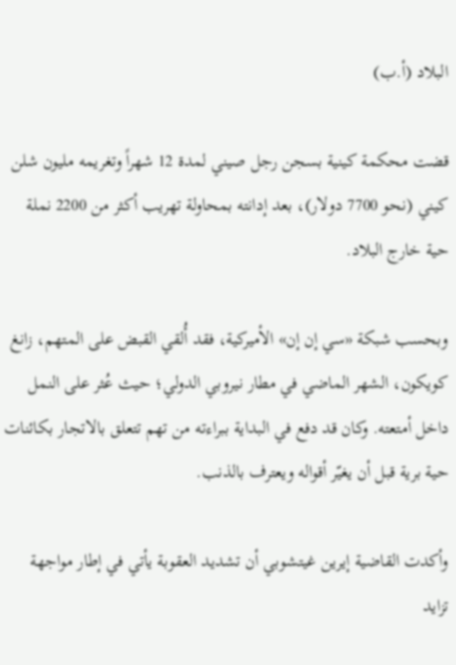البلاد (أ.ب)

قضت محكمة كينية بسجن رجل صيني لمدة 12 شهراً وتغريمه مليون شلن كيني (نحو 7700 دولار)، بعد إدانته بمحاولة تهريب أكثر من 2200 نملة حية خارج البلاد.

وبحسب شبكة «سي إن إن» الأميركية، فقد أُلقي القبض على المتهم، زانغ كويكون، الشهر الماضي في مطار نيروبي الدولي؛ حيث عُثر على النمل داخل أمتعته. وكان قد دفع في البداية ببراءته من تهم تتعلق بالاتجار بكائنات حية برية قبل أن يغيّر أقواله ويعترف بالذنب.

وأكدت القاضية إيرين غيتشوبي أن تشديد العقوبة يأتي في إطار مواجهة تزايد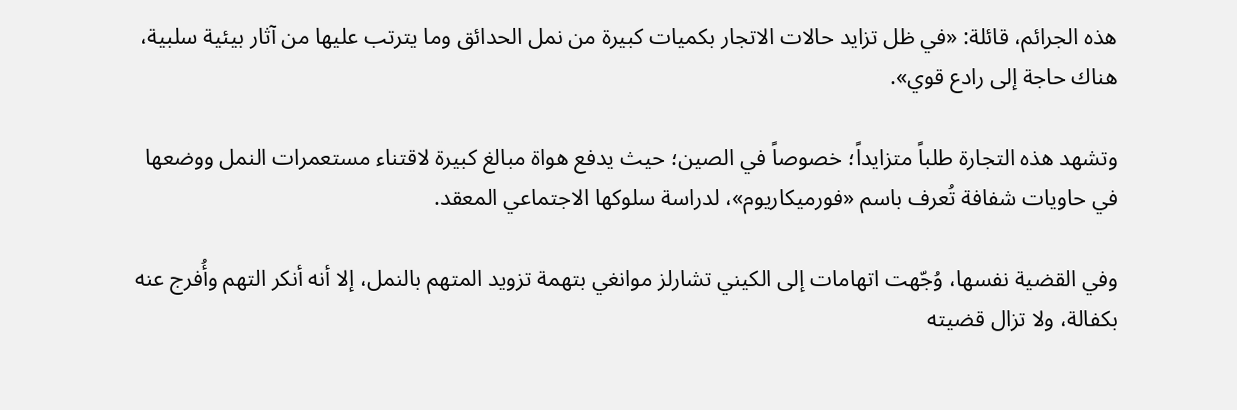هذه الجرائم، قائلة: «في ظل تزايد حالات الاتجار بكميات كبيرة من نمل الحدائق وما يترتب عليها من آثار بيئية سلبية، هناك حاجة إلى رادع قوي».

وتشهد هذه التجارة طلباً متزايداً؛ خصوصاً في الصين؛ حيث يدفع هواة مبالغ كبيرة لاقتناء مستعمرات النمل ووضعها في حاويات شفافة تُعرف باسم «فورميكاريوم»، لدراسة سلوكها الاجتماعي المعقد.

وفي القضية نفسها، وُجّهت اتهامات إلى الكيني تشارلز موانغي بتهمة تزويد المتهم بالنمل، إلا أنه أنكر التهم وأُفرج عنه بكفالة، ولا تزال قضيته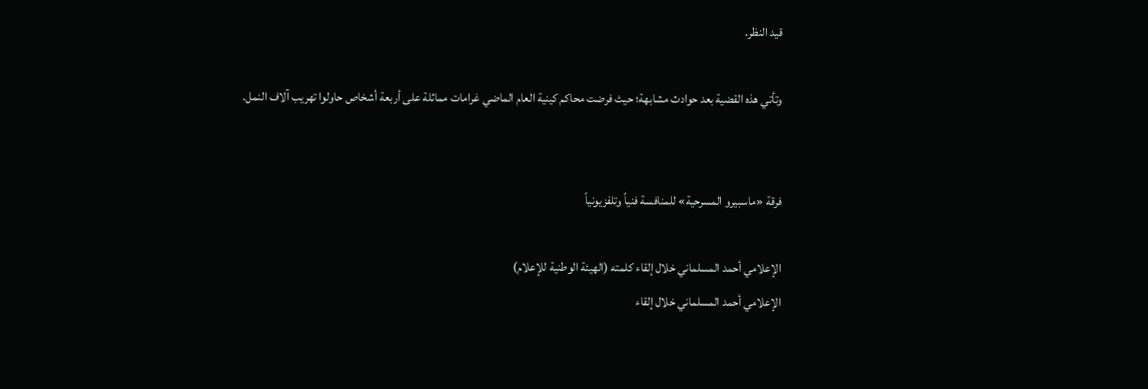قيد النظر.

وتأتي هذه القضية بعد حوادث مشابهة؛ حيث فرضت محاكم كينية العام الماضي غرامات مماثلة على أربعة أشخاص حاولوا تهريب آلاف النمل.


فرقة «ماسبيرو المسرحية» للمنافسة فنياً وتلفزيونياً

الإعلامي أحمد المسلماني خلال إلقاء كلمته (الهيئة الوطنية للإعلام)
الإعلامي أحمد المسلماني خلال إلقاء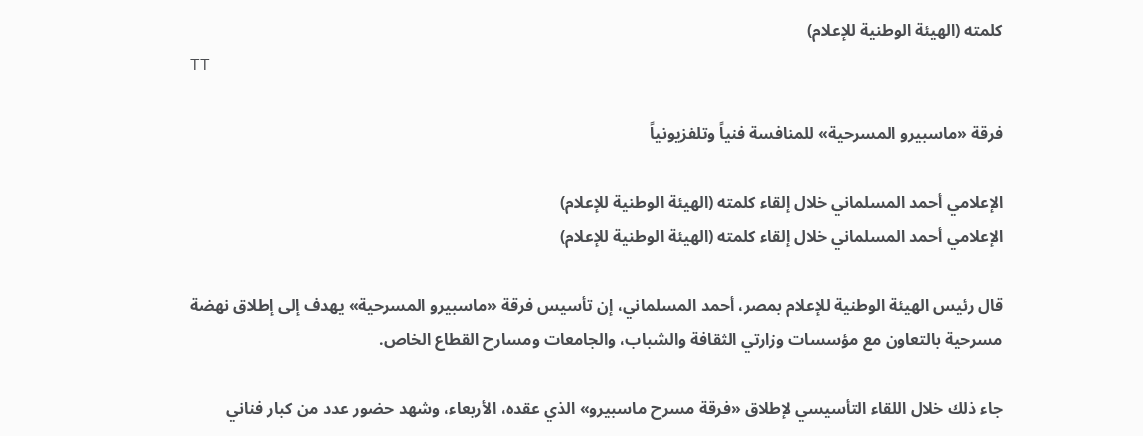كلمته (الهيئة الوطنية للإعلام)
TT

فرقة «ماسبيرو المسرحية» للمنافسة فنياً وتلفزيونياً

الإعلامي أحمد المسلماني خلال إلقاء كلمته (الهيئة الوطنية للإعلام)
الإعلامي أحمد المسلماني خلال إلقاء كلمته (الهيئة الوطنية للإعلام)

قال رئيس الهيئة الوطنية للإعلام بمصر، أحمد المسلماني، إن تأسيس فرقة «ماسبيرو المسرحية» يهدف إلى إطلاق نهضة مسرحية بالتعاون مع مؤسسات وزارتي الثقافة والشباب، والجامعات ومسارح القطاع الخاص.

جاء ذلك خلال اللقاء التأسيسي لإطلاق «فرقة مسرح ماسبيرو» الذي عقده، الأربعاء، وشهد حضور عدد من كبار فناني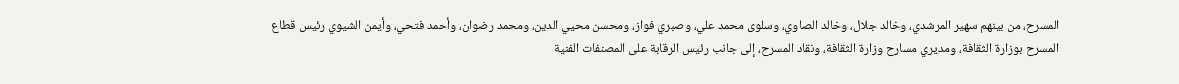المسرح، من بينهم سهير المرشدي، وخالد جلال، وخالد الصاوي، وسلوى محمد علي، وصبري فواز، ومحسن محيي الدين، ومحمد رضوان، وأحمد فتحي، وأيمن الشيوي رئيس قطاع المسرح بوزارة الثقافة، ومديري مسارح وزارة الثقافة، ونقاد المسرح، إلى جانب رئيس الرقابة على المصنفات الفنية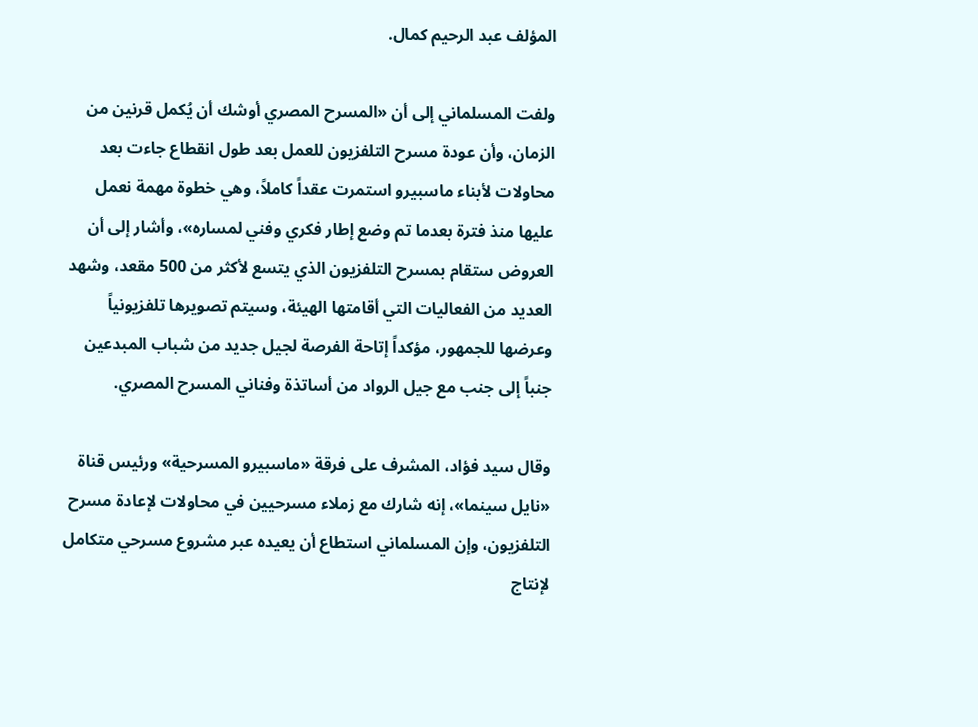المؤلف عبد الرحيم كمال.

ولفت المسلماني إلى أن «المسرح المصري أوشك أن يُكمل قرنين من الزمان، وأن عودة مسرح التلفزيون للعمل بعد طول انقطاع جاءت بعد محاولات لأبناء ماسبيرو استمرت عقداً كاملاً، وهي خطوة مهمة نعمل عليها منذ فترة بعدما تم وضع إطار فكري وفني لمساره»، وأشار إلى أن العروض ستقام بمسرح التلفزيون الذي يتسع لأكثر من 500 مقعد، وشهد العديد من الفعاليات التي أقامتها الهيئة، وسيتم تصويرها تلفزيونياً وعرضها للجمهور، مؤكداً إتاحة الفرصة لجيل جديد من شباب المبدعين جنباً إلى جنب مع جيل الرواد من أساتذة وفناني المسرح المصري.

وقال سيد فؤاد، المشرف على فرقة «ماسبيرو المسرحية» ورئيس قناة «نايل سينما»، إنه شارك مع زملاء مسرحيين في محاولات لإعادة مسرح التلفزيون، وإن المسلماني استطاع أن يعيده عبر مشروع مسرحي متكامل لإنتاج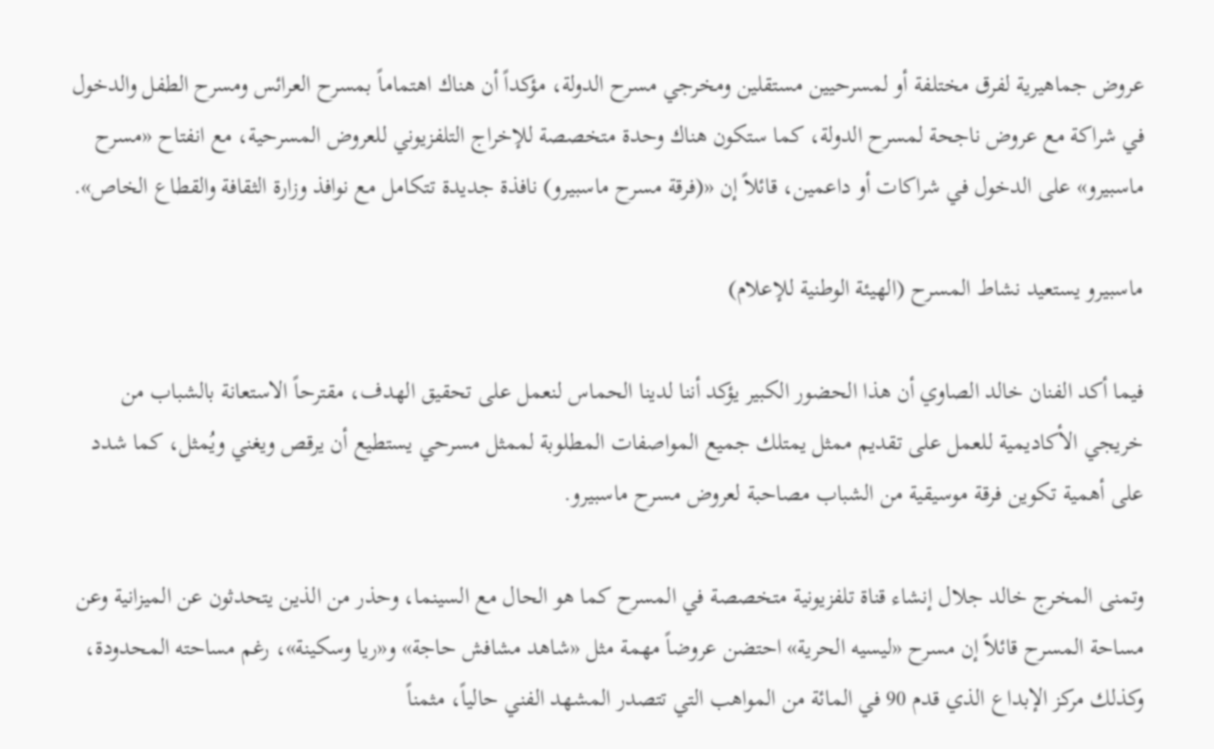عروض جماهيرية لفرق مختلفة أو لمسرحيين مستقلين ومخرجي مسرح الدولة، مؤكداً أن هناك اهتماماً بمسرح العرائس ومسرح الطفل والدخول في شراكة مع عروض ناجحة لمسرح الدولة، كما ستكون هناك وحدة متخصصة للإخراج التلفزيوني للعروض المسرحية، مع انفتاح «مسرح ماسبيرو» على الدخول في شراكات أو داعمين، قائلاً إن «(فرقة مسرح ماسبيرو) نافذة جديدة تتكامل مع نوافذ وزارة الثقافة والقطاع الخاص».

ماسبيرو يستعيد نشاط المسرح (الهيئة الوطنية للإعلام)

فيما أكد الفنان خالد الصاوي أن هذا الحضور الكبير يؤكد أننا لدينا الحماس لنعمل على تحقيق الهدف، مقترحاً الاستعانة بالشباب من خريجي الأكاديمية للعمل على تقديم ممثل يمتلك جميع المواصفات المطلوبة لممثل مسرحي يستطيع أن يرقص ويغني ويُمثل، كما شدد على أهمية تكوين فرقة موسيقية من الشباب مصاحبة لعروض مسرح ماسبيرو.

وتمنى المخرج خالد جلال إنشاء قناة تلفزيونية متخصصة في المسرح كما هو الحال مع السينما، وحذر من الذين يتحدثون عن الميزانية وعن مساحة المسرح قائلاً إن مسرح «ليسيه الحرية» احتضن عروضاً مهمة مثل «شاهد مشافش حاجة» و«ريا وسكينة»، رغم مساحته المحدودة، وكذلك مركز الإبداع الذي قدم 90 في المائة من المواهب التي تتصدر المشهد الفني حالياً، مثمناً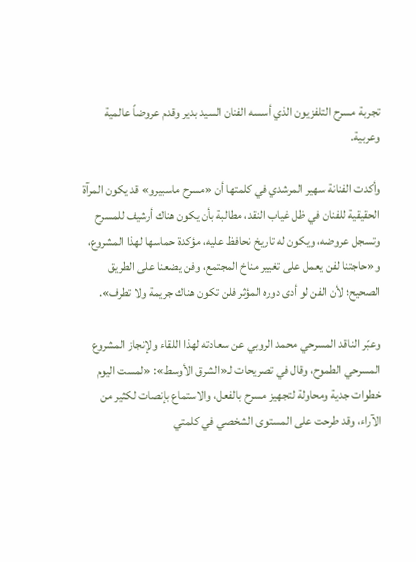تجربة مسرح التلفزيون الذي أسسه الفنان السيد بدير وقدم عروضاً عالمية وعربية.

وأكدت الفنانة سهير المرشدي في كلمتها أن «مسرح ماسبيرو» قد يكون المرآة الحقيقية للفنان في ظل غياب النقد، مطالبة بأن يكون هناك أرشيف للمسرح وتسجل عروضه، ويكون له تاريخ نحافظ عليه، مؤكدة حماسها لهذا المشروع، و«حاجتنا لفن يعمل على تغيير مناخ المجتمع، وفن يضعنا على الطريق الصحيح؛ لأن الفن لو أدى دوره المؤثر فلن تكون هناك جريمة ولا تطرف».

وعبّر الناقد المسرحي محمد الروبي عن سعادته لهذا اللقاء ولإنجاز المشروع المسرحي الطموح، وقال في تصريحات لـ«الشرق الأوسط»: «لمست اليوم خطوات جدية ومحاولة لتجهيز مسرح بالفعل، والاستماع بإنصات لكثير من الآراء، وقد طرحت على المستوى الشخصي في كلمتي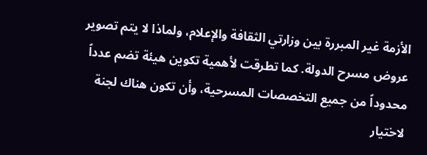الأزمة غير المبررة بين وزارتي الثقافة والإعلام، ولماذا لا يتم تصوير عروض مسرح الدولة. كما تطرقت لأهمية تكوين هيئة تضم عدداً محدوداً من جميع التخصصات المسرحية، وأن تكون هناك لجنة لاختيار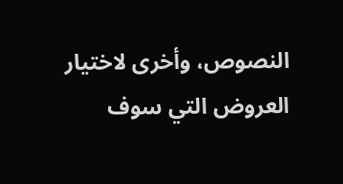النصوص، وأخرى لاختيار العروض التي سوف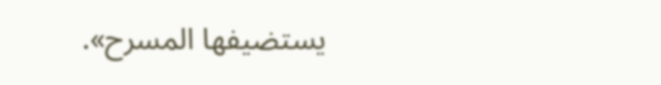يستضيفها المسرح».